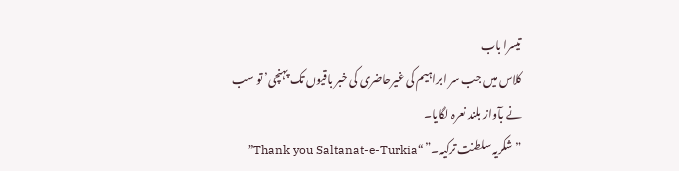تیسرا باب
کلاس میں جب سر ابراہیم کی غیرحاضری کی خبر باقیوں تک پہنچی’ تو سب نے بآواز بلند نعرہ لگایا۔
”شکریہ سلطنت ترکیہ۔” “Thank you Saltanat-e-Turkia”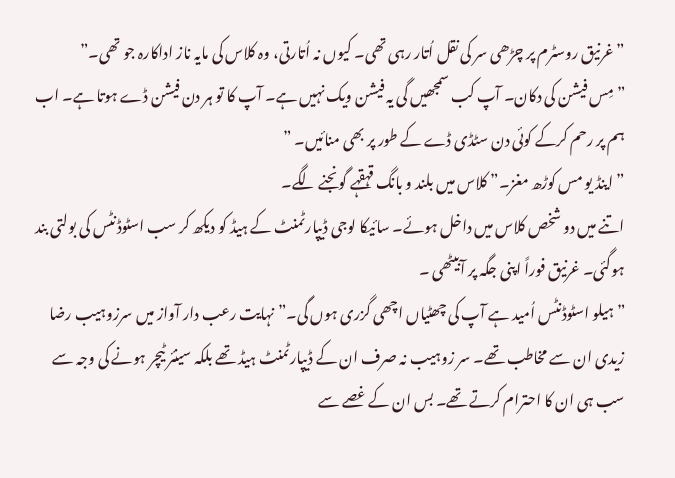”غرنیق روسٹرم پر چڑھی سر کی نقل اُتار رہی تھی۔ کیوں نہ اُتارتی، وہ کلاس کی مایہ ناز اداکارہ جو تھی۔”
”مِس فیشن کی دکان۔ آپ کب سمجھیں گی یہ فیشن ویک نہیں ہے۔ آپ کا تو ہر دن فیشن ڈے ہوتا ہے۔ اب ہم پر رحم کرکے کوئی دن سٹڈی ڈے کے طور پر بھی منائیں۔ ”
” اینڈ یو مس کوڑھ مغز۔” کلاس میں بلند و بانگ قہقہے گونجنے لگے۔
اتنے میں دو شخص کلاس میں داخل ہوئے۔ سائیکا لوجی ڈیپارٹمنٹ کے ہیڈ کو دیکھ کر سب اسٹوڈنٹس کی بولتی بند ہوگئی۔ غرنیق فوراً اپنی جگہ پر آبیٹھی ۔
”ہیلو اسٹوڈنٹس اُمید ہے آپ کی چھٹیاں اچھی گزری ہوں گی۔” نہایت رعب دار آواز میں سرزوہیب رضا زیدی ان سے مخاطب تھے۔ سر زوہیب نہ صرف ان کے ڈیپارٹمنٹ ہیڈ تھے بلکہ سینئر ٹیچر ہونے کی وجہ سے سب ہی ان کا احترام کرتے تھے۔ بس ان کے غصے سے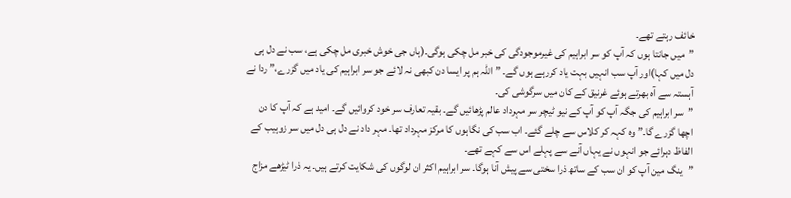خائف رہتے تھے۔
”میں جانتا ہوں کہ آپ کو سر ابراہیم کی غیرموجودگی کی خبر مل چکی ہوگی۔(ہاں جی خوش خبری مل چکی ہے، سب نے دل ہی دل میں کہا)اور آپ سب انہیں بہت یاد کررہے ہوں گے۔ ”اللہ ہم پر ایسا دن کبھی نہ لائے جو سر ابراہیم کی یاد میں گزرے،” ردا نے آہستہ سے آہ بھرتے ہوئے غرنیق کے کان میں سرگوشی کی۔
”سر ابراہیم کی جگہ آپ کو آپ کے نیو ٹیچر سر مہرداد عالم پڑھائیں گے۔ بقیہ تعارف سر خود کروائیں گے۔ امید ہے کہ آپ کا دن اچھا گزرے گا۔” وہ کہہ کر کلاس سے چلے گئے۔ اب سب کی نگاہوں کا مرکز مہرداد تھا۔ مہر داد نے دل ہی دل میں سر زوہیب کے الفاظ دہرائے جو انہوں نے یہاں آنے سے پہلے اس سے کہے تھے۔
”ینگ مین آپ کو ان سب کے ساتھ ذرا سختی سے پیش آنا ہوگا۔ سر ابراہیم اکثر ان لوگوں کی شکایت کرتے ہیں۔ یہ ذرا ٹیڑھے مزاج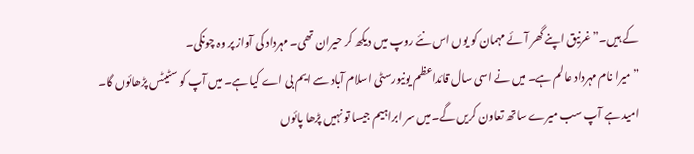کے ہیں۔” غرنیق اپنے گھر آئے مہمان کو یوں اس نئے روپ میں دیکھ کر حیران تھی۔ مہرداد کی آواز پر وہ چونکی۔
”میرا نام مہرداد عالم ہے۔ میں نے اسی سال قائداعظم یونیورسٹی اسلام آباد سے ایم بی اے کیا ہے۔ میں آپ کو سٹیٹس پڑھائوں گا۔ امید ہے آپ سب میرے ساتھ تعاون کریں گے۔میں سر ابراہیم جیسا تو نہیں پڑھا پائوں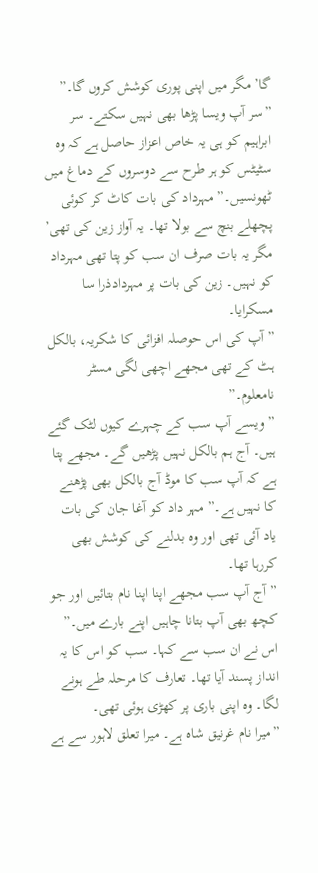گا’ مگر میں اپنی پوری کوشش کروں گا۔”
”سر آپ ویسا پڑھا بھی نہیں سکتے۔ سر ابراہیم کو ہی یہ خاص اعزاز حاصل ہے کہ وہ سٹیٹس کو ہر طرح سے دوسروں کے دماغ میں ٹھونسیں۔” مہرداد کی بات کاٹ کر کوئی پچھلے بنچ سے بولا تھا۔ یہ آواز زین کی تھی’ مگر یہ بات صرف ان سب کو پتا تھی مہرداد کو نہیں۔ زین کی بات پر مہردادذرا سا مسکرایا۔
”آپ کی اس حوصلہ افزائی کا شکریہ، بالکل ہٹ کے تھی مجھے اچھی لگی مسٹر نامعلوم۔”
”ویسے آپ سب کے چہرے کیوں لٹک گئے ہیں۔ آج ہم بالکل نہیں پڑھیں گے۔ مجھے پتا ہے کہ آپ سب کا موڈ آج بالکل بھی پڑھنے کا نہیں ہے۔” مہر داد کو آغا جان کی بات یاد آئی تھی اور وہ بدلنے کی کوشش بھی کررہا تھا۔
”آج آپ سب مجھے اپنا اپنا نام بتائیں اور جو کچھ بھی آپ بتانا چاہیں اپنے بارے میں۔” اس نے ان سب سے کہا۔ سب کو اس کا یہ انداز پسند آیا تھا۔ تعارف کا مرحلہ طے ہونے لگا۔ وہ اپنی باری پر کھڑی ہوئی تھی۔
”میرا نام غرنیق شاہ ہے۔ میرا تعلق لاہور سے ہے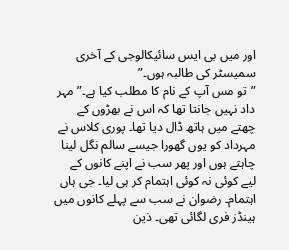اور میں بی ایس سائیکالوجی کے آخری سمیسٹر کی طالبہ ہوں۔”
”تو مس آپ کے نام کا مطلب کیا ہے۔” مہر داد نہیں جانتا تھا کہ اس نے بھڑوں کے چھتے میں ہاتھ ڈال دیا تھا۔ پوری کلاس نے مہرداد کو یوں گھورا جیسے سالم نگل لینا چاہتے ہوں اور پھر سب نے اپنے کانوں کے لیے کوئی نہ کوئی اہتمام کر ہی لیا۔ جی ہاں اہتمام۔ رضوان نے سب سے پہلے کانوں میں ہینڈز فری لگائی تھی۔ ذین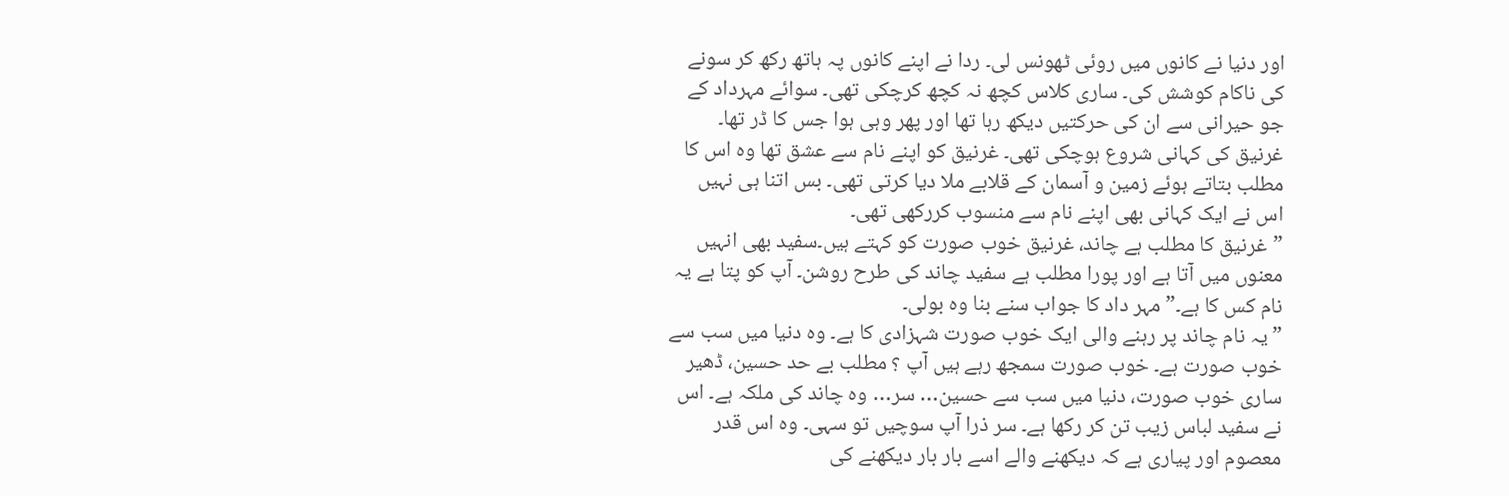اور دنیا نے کانوں میں روئی ٹھونس لی۔ ردا نے اپنے کانوں پہ ہاتھ رکھ کر سونے کی ناکام کوشش کی۔ ساری کلاس کچھ نہ کچھ کرچکی تھی۔ سوائے مہرداد کے جو حیرانی سے ان کی حرکتیں دیکھ رہا تھا اور پھر وہی ہوا جس کا ڈر تھا۔ غرنیق کی کہانی شروع ہوچکی تھی۔ غرنیق کو اپنے نام سے عشق تھا وہ اس کا مطلب بتاتے ہوئے زمین و آسمان کے قلابے ملا دیا کرتی تھی۔ بس اتنا ہی نہیں اس نے ایک کہانی بھی اپنے نام سے منسوب کررکھی تھی۔
”غرنیق کا مطلب ہے چاند، غرنیق خوب صورت کو کہتے ہیں۔سفید بھی انہیں معنوں میں آتا ہے اور پورا مطلب ہے سفید چاند کی طرح روشن۔ آپ کو پتا ہے یہ نام کس کا ہے۔” مہر داد کا جواب سنے بنا وہ بولی۔
”یہ نام چاند پر رہنے والی ایک خوب صورت شہزادی کا ہے۔ وہ دنیا میں سب سے خوب صورت ہے۔ خوب صورت سمجھ رہے ہیں آپ ؟ مطلب بے حد حسین، ڈھیر ساری خوب صورت، دنیا میں سب سے حسین… سر… وہ چاند کی ملکہ ہے۔ اس نے سفید لباس زیب تن کر رکھا ہے۔ سر ذرا آپ سوچیں تو سہی۔ وہ اس قدر معصوم اور پیاری ہے کہ دیکھنے والے اسے بار بار دیکھنے کی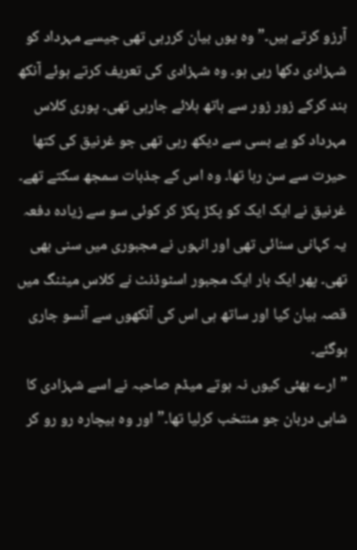آرزو کرتے ہیں۔” وہ یوں بیان کررہی تھی جیسے مہرداد کو شہزادی دکھا رہی ہو۔ وہ شہزادی کی تعریف کرتے ہوئے آنکھ بند کرکے زور زور سے ہاتھ ہلائے جارہی تھی۔ پوری کلاس مہرداد کو بے بسی سے دیکھ رہی تھی جو غرنیق کی کتھا حیرت سے سن رہا تھا۔ وہ اس کے جذبات سمجھ سکتے تھے۔ غرنیق نے ایک ایک کو پکڑ پکڑ کر کوئی سو سے زیادہ دفعہ یہ کہانی سنائی تھی اور انہوں نے مجبوری میں سنی بھی تھی۔ پھر ایک بار ایک مجبور اسٹوڈنٹ نے کلاس میٹنگ میں قصہ بیان کیا اور ساتھ ہی اس کی آنکھوں سے آنسو جاری ہوگئے۔
”ارے بھئی کیوں نہ ہوتے میڈم صاحبہ نے اسے شہزادی کا شاہی دربان جو منتخب کرلیا تھا۔” اور وہ بیچارہ رو رو کر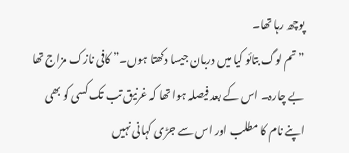پوچھ رہا تھا۔
”تم لوگ بتائو کیا میں دربان جیسا دکھتا ہوں۔” کافی نازک مزاج تھا بے چارہ۔ اس کے بعد فیصلہ ہوا تھا کہ غرنیق تب تک کسی کو بھی اپنے نام کا مطلب اور اس سے جڑی کہانی نہیں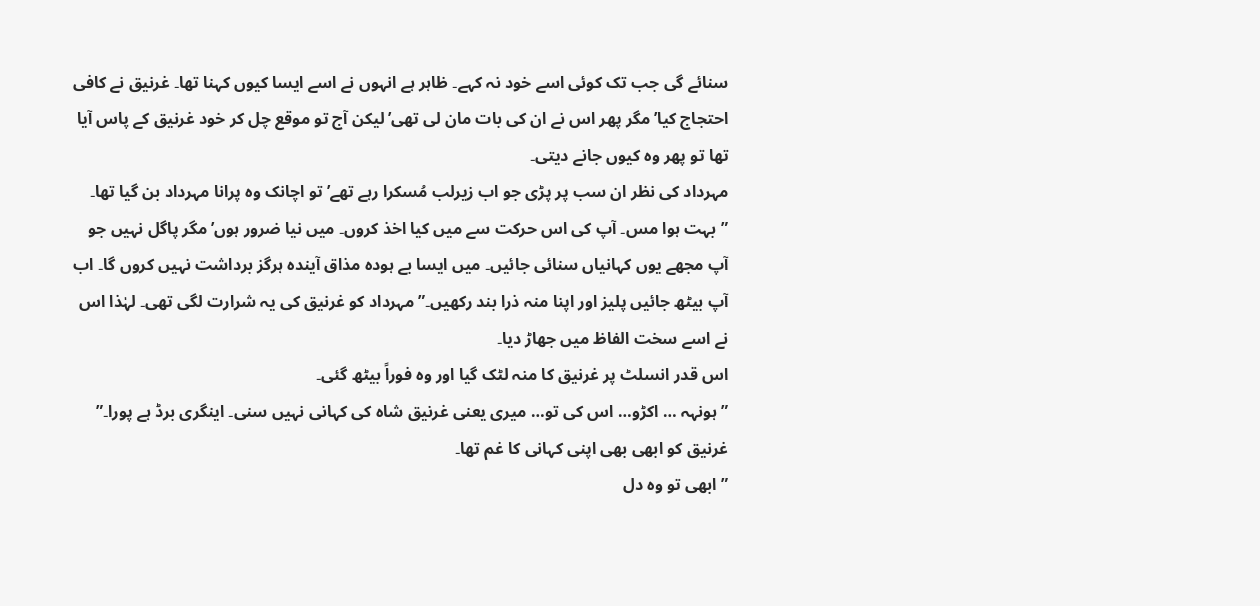سنائے گی جب تک کوئی اسے خود نہ کہے۔ ظاہر ہے انہوں نے اسے ایسا کیوں کہنا تھا۔ غرنیق نے کافی احتجاج کیا’ مگر پھر اس نے ان کی بات مان لی تھی’ لیکن آج تو موقع چل کر خود غرنیق کے پاس آیا تھا تو پھر وہ کیوں جانے دیتی۔
مہرداد کی نظر ان سب پر پڑی جو اب زیرلب مُسکرا رہے تھے’ تو اچانک وہ پرانا مہرداد بن گیا تھا۔
”بہت ہوا مس۔ آپ کی اس حرکت سے میں کیا اخذ کروں۔ میں نیا ضرور ہوں’ مگر پاگل نہیں جو آپ مجھے یوں کہانیاں سنائی جائیں۔ میں ایسا بے ہودہ مذاق آیندہ ہرگز برداشت نہیں کروں گا۔ اب آپ بیٹھ جائیں پلیز اور اپنا منہ ذرا بند رکھیں۔” مہرداد کو غرنیق کی یہ شرارت لگی تھی۔ لہٰذا اس نے اسے سخت الفاظ میں جھاڑ دیا۔
اس قدر انسلٹ پر غرنیق کا منہ لٹک گیا اور وہ فوراً بیٹھ گئی۔
”ہونہہ … اکڑو… اس کی تو… میری یعنی غرنیق شاہ کی کہانی نہیں سنی۔ اینگری برڈ ہے پورا۔” غرنیق کو ابھی بھی اپنی کہانی کا غم تھا۔
”ابھی تو وہ دل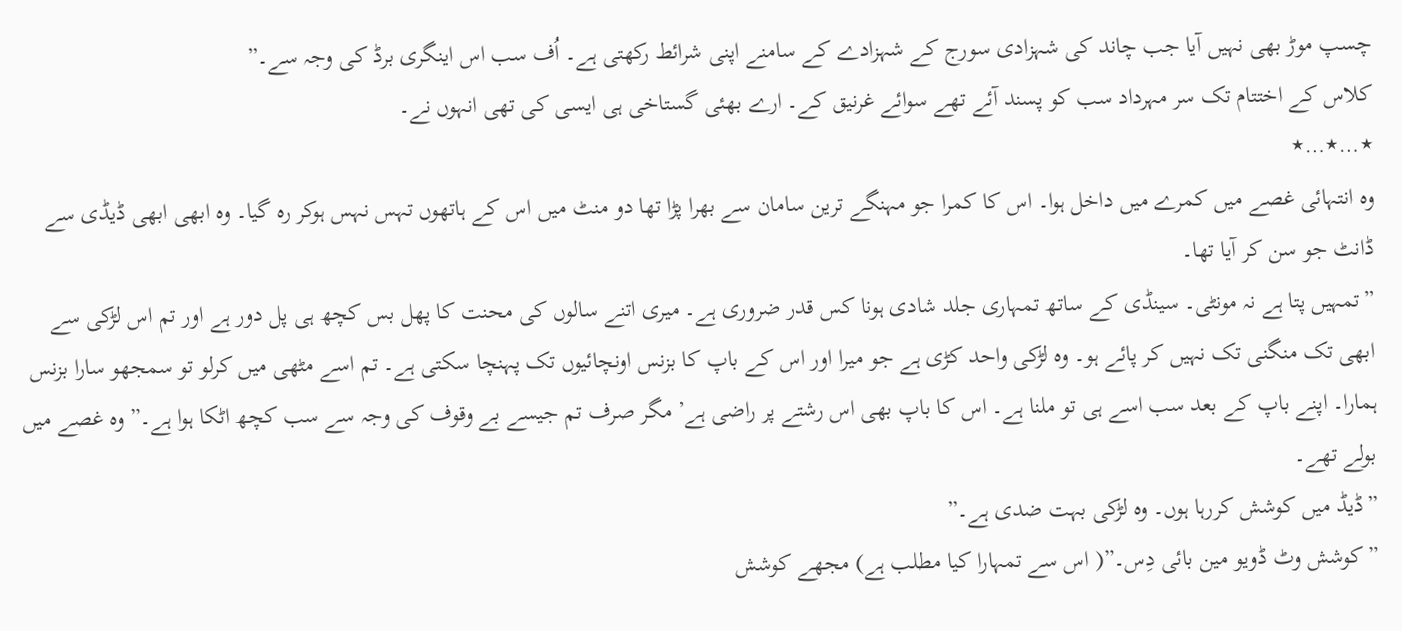چسپ موڑ بھی نہیں آیا جب چاند کی شہزادی سورج کے شہزادے کے سامنے اپنی شرائط رکھتی ہے۔ اُف سب اس اینگری برڈ کی وجہ سے۔”
کلاس کے اختتام تک سر مہرداد سب کو پسند آئے تھے سوائے غرنیق کے۔ ارے بھئی گستاخی ہی ایسی کی تھی انہوں نے۔
٭…٭…٭
وہ انتہائی غصے میں کمرے میں داخل ہوا۔ اس کا کمرا جو مہنگے ترین سامان سے بھرا پڑا تھا دو منٹ میں اس کے ہاتھوں تہس نہس ہوکر رہ گیا۔ وہ ابھی ابھی ڈیڈی سے ڈانٹ جو سن کر آیا تھا۔
”تمہیں پتا ہے نہ مونٹی۔ سینڈی کے ساتھ تمہاری جلد شادی ہونا کس قدر ضروری ہے۔ میری اتنے سالوں کی محنت کا پھل بس کچھ ہی پل دور ہے اور تم اس لڑکی سے ابھی تک منگنی تک نہیں کر پائے ہو۔ وہ لڑکی واحد کڑی ہے جو میرا اور اس کے باپ کا بزنس اونچائیوں تک پہنچا سکتی ہے۔ تم اسے مٹھی میں کرلو تو سمجھو سارا بزنس ہمارا۔ اپنے باپ کے بعد سب اسے ہی تو ملنا ہے۔ اس کا باپ بھی اس رشتے پر راضی ہے’ مگر صرف تم جیسے بے وقوف کی وجہ سے سب کچھ اٹکا ہوا ہے۔” وہ غصے میں بولے تھے۔
”ڈیڈ میں کوشش کررہا ہوں۔ وہ لڑکی بہت ضدی ہے۔”
”کوشش وٹ ڈویو مین بائی دِس۔”( اس سے تمہارا کیا مطلب ہے) مجھے کوشش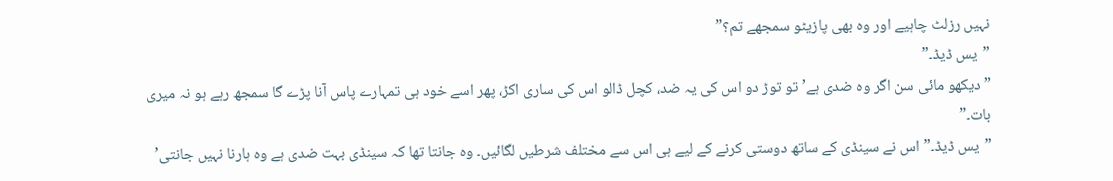نہیں رزلٹ چاہیے اور وہ بھی پازیٹو سمجھے تم؟”
”یس ڈیڈ۔”
”دیکھو مائی سن اگر وہ ضدی ہے’ تو توڑ دو اس کی یہ ضد، کچل ڈالو اس کی ساری اکڑ، پھر اسے خود ہی تمہارے پاس آنا پڑے گا سمجھ رہے ہو نہ میری بات۔”
”یس ڈیڈ۔” اس نے سینڈی کے ساتھ دوستی کرنے کے لیے ہی اس سے مختلف شرطیں لگائیں۔ وہ جانتا تھا کہ سینڈی بہت ضدی ہے وہ ہارنا نہیں جانتی’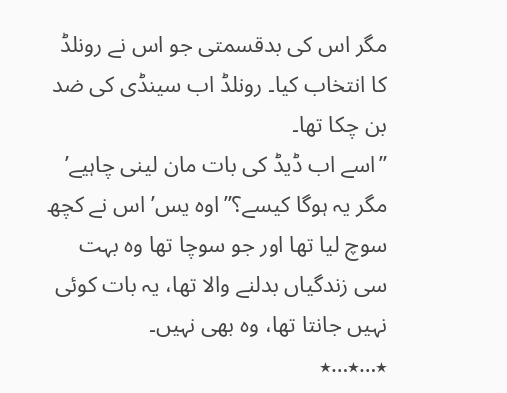مگر اس کی بدقسمتی جو اس نے رونلڈ کا انتخاب کیا۔ رونلڈ اب سینڈی کی ضد بن چکا تھا۔
”اسے اب ڈیڈ کی بات مان لینی چاہیے’ مگر یہ ہوگا کیسے؟” اوہ یس’ اس نے کچھ سوچ لیا تھا اور جو سوچا تھا وہ بہت سی زندگیاں بدلنے والا تھا، یہ بات کوئی نہیں جانتا تھا، وہ بھی نہیں۔
٭…٭…٭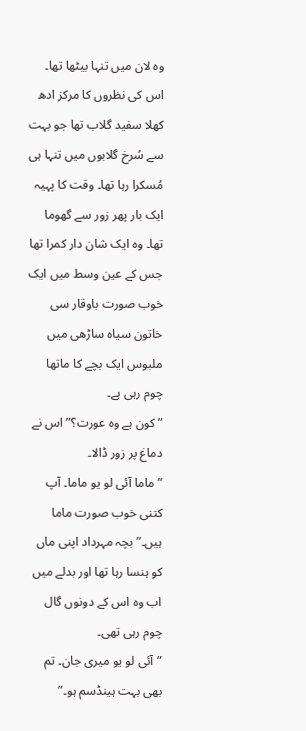وہ لان میں تنہا بیٹھا تھا۔ اس کی نظروں کا مرکز ادھ کھلا سفید گلاب تھا جو بہت سے سُرخ گلابوں میں تنہا ہی مُسکرا رہا تھا۔ وقت کا پہیہ ایک بار پھر زور سے گھوما تھا۔ وہ ایک شان دار کمرا تھا جس کے عین وسط میں ایک خوب صورت باوقار سی خاتون سیاہ ساڑھی میں ملبوس ایک بچے کا ماتھا چوم رہی ہے۔
”کون ہے وہ عورت؟” اس نے دماغ پر زور ڈالا۔
”ماما آئی لو یو ماما۔ آپ کتنی خوب صورت ماما ہیں۔” بچہ مہرداد اپنی ماں کو ہنسا رہا تھا اور بدلے میں اب وہ اس کے دونوں گال چوم رہی تھی۔
”آئی لو یو میری جان۔ تم بھی بہت ہینڈسم ہو۔”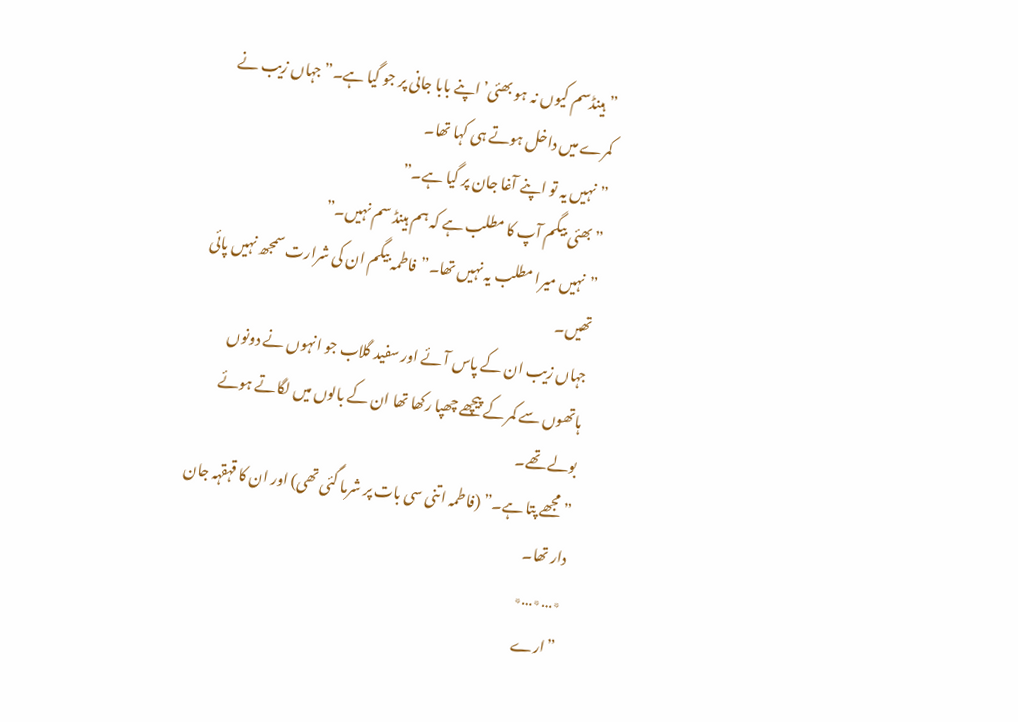”ہینڈسم کیوں نہ ہو بھئی’ اپنے بابا جانی پر جو گیا ہے۔” جہاں زیب نے کمرے میں داخل ہوتے ہی کہا تھا۔
”نہیں یہ تو اپنے آغا جان پر گیا ہے۔”
”بھئی بیگم آپ کا مطلب ہے کہ ہم ہینڈ سم نہیں۔”
”نہیں میرا مطلب یہ نہیں تھا۔”فاطمہ بیگم ان کی شرارت سمجھ نہیں پائی تھیں۔
جہاں زیب ان کے پاس آئے اور سفید گلاب جو انہوں نے دونوں ہاتھوں سے کمر کے پیچھے چھپا رکھا تھا ان کے بالوں میں لگاتے ہوئے بولے تھے۔
”مجھے پتا ہے۔” (فاطمہ اتنی سی بات پر شرما گئی تھی) اور ان کا قہقہہ جان دار تھا۔
٭…٭…٭
”ارے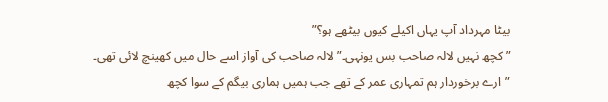بیٹا مہرداد آپ یہاں اکیلے کیوں بیٹھے ہو؟”
”کچھ نہیں لالہ صاحب بس یونہی۔” لالہ صاحب کی آواز اسے حال میں کھینچ لائی تھی۔
”ارے برخوردار ہم تمہاری عمر کے تھے جب ہمیں ہماری بیگم کے سوا کچھ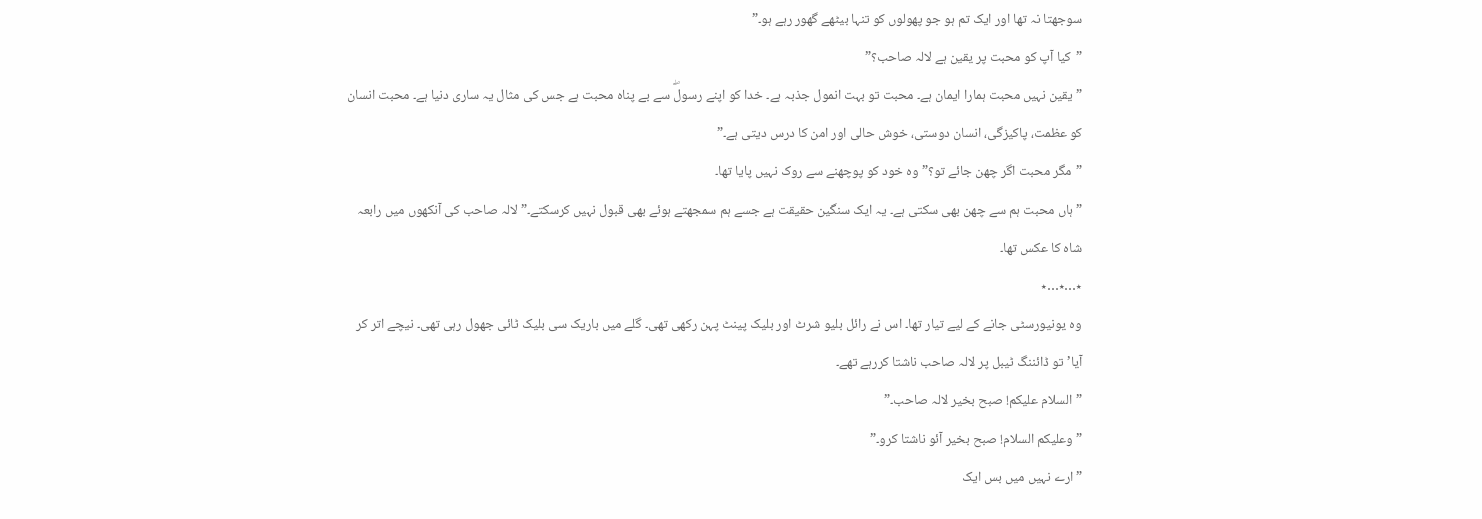سوجھتا نہ تھا اور ایک تم ہو جو پھولوں کو تنہا بیٹھے گھور رہے ہو۔”
”کیا آپ کو محبت پر یقین ہے لالہ صاحب؟”
”یقین نہیں محبت ہمارا ایمان ہے۔ محبت تو بہت انمول جذبہ ہے۔ خدا کو اپنے رسولۖ سے بے پناہ محبت ہے جس کی مثال یہ ساری دنیا ہے۔ محبت انسان کو عظمت، پاکیزگی، انسان دوستی، خوش حالی اور امن کا درس دیتی ہے۔”
”مگر محبت اگر چھن جائے تو؟” وہ خود کو پوچھنے سے روک نہیں پایا تھا۔
”ہاں محبت ہم سے چھن بھی سکتی ہے۔ یہ ایک سنگین حقیقت ہے جسے ہم سمجھتے ہوئے بھی قبول نہیں کرسکتے۔” لالہ صاحب کی آنکھوں میں رابعہ شاہ کا عکس تھا۔
٭…٭…٭
وہ یونیورسٹی جانے کے لیے تیار تھا۔ اس نے رائل بلیو شرٹ اور بلیک پینٹ پہن رکھی تھی۔ گلے میں باریک سی بلیک ٹائی جھول رہی تھی۔ نیچے اتر کر آیا’ تو ڈائننگ ٹیبل پر لالہ صاحب ناشتا کررہے تھے۔
”السلام علیکم! صبح بخیر لالہ صاحب۔”
”وعلیکم السلام! صبح بخیر آئو ناشتا کرو۔”
”ارے نہیں میں بس ایک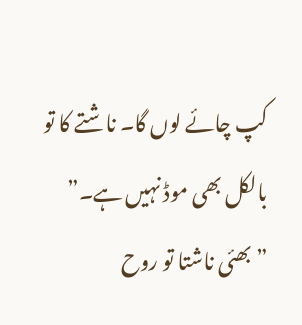کپ چائے لوں گا۔ ناشتے کا تو بالکل بھی موڈ نہیں ہے۔”
”بھئی ناشتا تو روح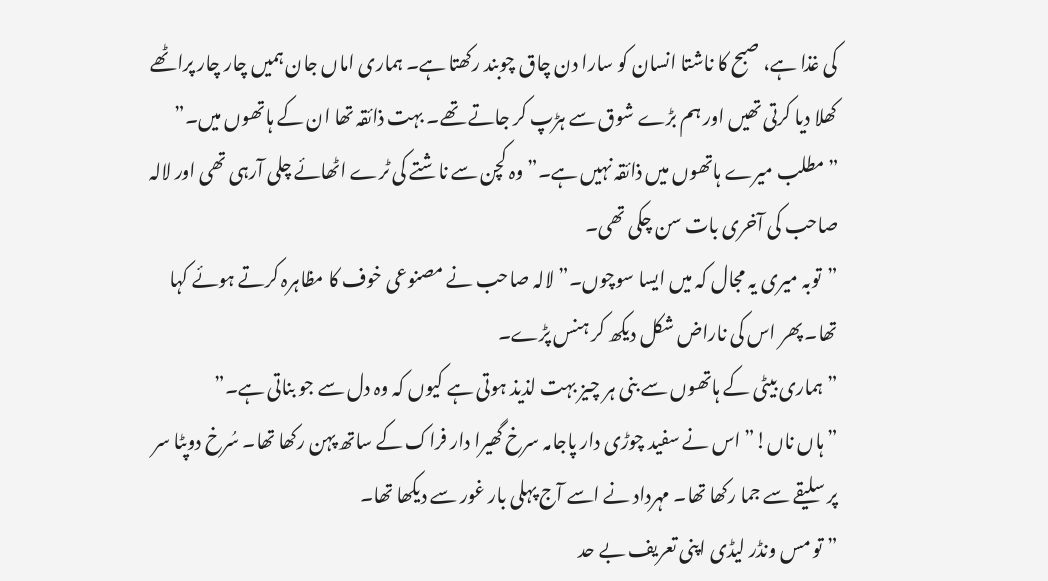کی غذا ہے، صبح کا ناشتا انسان کو سارا دن چاق چوبند رکھتا ہے۔ ہماری اماں جان ہمیں چار چار پراٹھے کھلا دیا کرتی تھیں اور ہم بڑے شوق سے ہڑپ کر جاتے تھے۔ بہت ذائقہ تھا ان کے ہاتھوں میں۔”
”مطلب میرے ہاتھوں میں ذائقہ نہیں ہے۔” وہ کچن سے ناشتے کی ٹرے اٹھائے چلی آرہی تھی اور لالہ صاحب کی آخری بات سن چکی تھی۔
”توبہ میری یہ مجال کہ میں ایسا سوچوں۔” لالہ صاحب نے مصنوعی خوف کا مظاہرہ کرتے ہوئے کہا تھا۔ پھر اس کی ناراض شکل دیکھ کر ہنس پڑے۔
”ہماری بیٹی کے ہاتھوں سے بنی ہر چیز بہت لذیذ ہوتی ہے کیوں کہ وہ دل سے جو بناتی ہے۔”
”ہاں ناں!” اس نے سفید چوڑی دار پاجامہ سرخ گھیرا دار فراک کے ساتھ پہن رکھا تھا۔ سُرخ دوپٹا سر پر سلیقے سے جما رکھا تھا۔ مہرداد نے اسے آج پہلی بار غور سے دیکھا تھا۔
”تو مس ونڈر لیڈی اپنی تعریف بے حد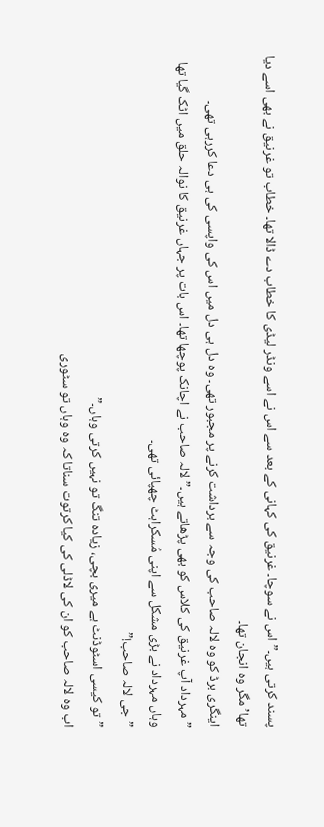پسند کرتی ہیں۔” اس نے سوچا۔ غرنیق کی کہانی کے بعد سے اس نے اسے ونڈر لیڈی کا خطاب دے ڈالا تھا۔ خطاب تو غرنیق نے بھی اسے دیا تھا’ مگر وہ انجان تھا۔
اینگری برڈ کو وہ لالہ صاحب کی وجہ سے برداشت کرنے پر مجبور تھی۔ وہ دل ہی دل میں اس کی واپسی کی ہی دعا کررہی تھی۔
”مہرداد آپ غرنیق کی کلاس کو بھی پڑھاتے ہیں۔” لالہ صاحب نے اچانک پوچھا تھا۔ اس بات پر جہاں غرنیق کا نوالہ حلق میں اٹک گیا تھا وہاں مہرداد نے بڑی مشکل سے اپنی مُسکراہٹ چھپائی تھی۔
”جی لالہ صاحب!”
”تو کیسی اسٹوڈنٹ ہے میری بچی، زیادہ تنگ تو نہیں کرتی وہاں۔”
اب وہ لالہ صاحب کو ان کی لاڈلی کی کیا کرتوت سناتا کہ وہ وہاں تو سٹوری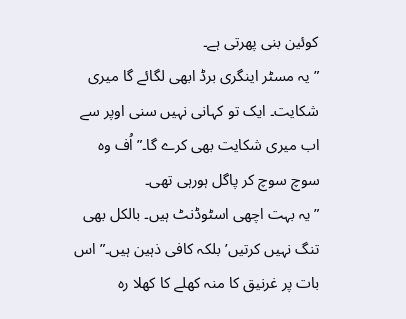کوئین بنی پھرتی ہے۔
”یہ مسٹر اینگری برڈ ابھی لگائے گا میری شکایت۔ ایک تو کہانی نہیں سنی اوپر سے اب میری شکایت بھی کرے گا۔” اُف وہ سوچ سوچ کر پاگل ہورہی تھی۔
”یہ بہت اچھی اسٹوڈنٹ ہیں۔ بالکل بھی تنگ نہیں کرتیں’ بلکہ کافی ذہین ہیں۔” اس بات پر غرنیق کا منہ کھلے کا کھلا رہ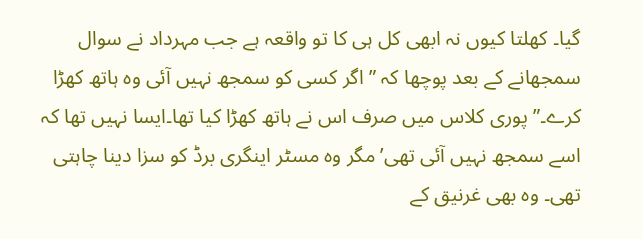گیا۔ کھلتا کیوں نہ ابھی کل ہی کا تو واقعہ ہے جب مہرداد نے سوال سمجھانے کے بعد پوچھا کہ ” اگر کسی کو سمجھ نہیں آئی وہ ہاتھ کھڑا کرے۔” پوری کلاس میں صرف اس نے ہاتھ کھڑا کیا تھا۔ایسا نہیں تھا کہ اسے سمجھ نہیں آئی تھی’ مگر وہ مسٹر اینگری برڈ کو سزا دینا چاہتی تھی۔ وہ بھی غرنیق کے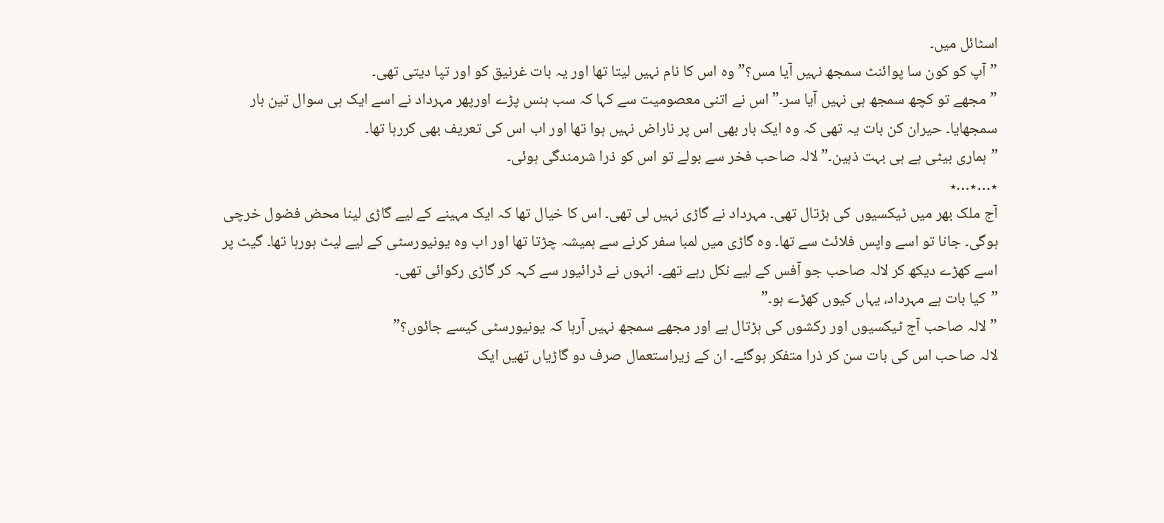اسٹائل میں۔
”آپ کو کون سا پوائنٹ سمجھ نہیں آیا مس؟” وہ اس کا نام نہیں لیتا تھا اور یہ بات غرنیق کو اور تپا دیتی تھی۔
”مجھے تو کچھ سمجھ ہی نہیں آیا سر۔” اس نے اتنی معصومیت سے کہا کہ سب ہنس پڑے اورپھر مہرداد نے اسے ایک ہی سوال تین بار سمجھایا۔ حیران کن بات یہ تھی کہ وہ ایک بار بھی اس پر ناراض نہیں ہوا تھا اور اب اس کی تعریف بھی کررہا تھا۔
”ہماری بیٹی ہے ہی بہت ذہین۔” لالہ صاحب فخر سے بولے تو اس کو ذرا شرمندگی ہوئی۔
٭…٭…٭
آج ملک بھر میں ٹیکسیوں کی ہڑتال تھی۔ مہرداد نے گاڑی نہیں لی تھی۔ اس کا خیال تھا کہ ایک مہینے کے لیے گاڑی لینا محض فضول خرچی ہوگی۔ جانا تو اسے واپس فلائٹ سے تھا۔ وہ گاڑی میں لمبا سفر کرنے سے ہمیشہ چڑتا تھا اور اب وہ یونیورسٹی کے لیے لیٹ ہورہا تھا۔ گیٹ پر اسے کھڑے دیکھ کر لالہ صاحب جو آفس کے لیے نکل رہے تھے۔ انہوں نے ڈرائیور سے کہہ کر گاڑی رکوائی تھی۔
”کیا بات ہے مہرداد، یہاں کیوں کھڑے ہو۔”
”لالہ صاحب آج ٹیکسیوں اور رکشوں کی ہڑتال ہے اور مجھے سمجھ نہیں آرہا کہ یونیورسٹی کیسے جائوں؟”
لالہ صاحب اس کی بات سن کر ذرا متفکر ہوگئے۔ ان کے زیراستعمال صرف دو گاڑیاں تھیں ایک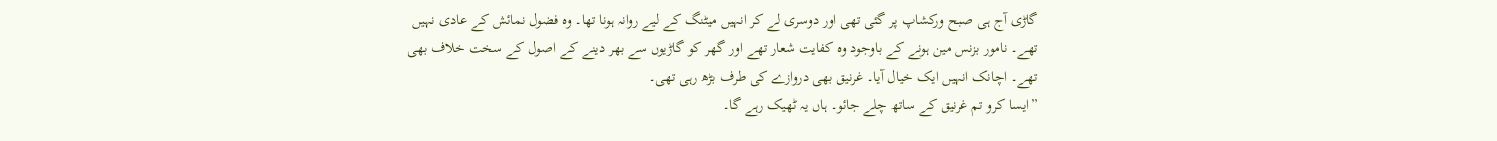گاڑی آج ہی صبح ورکشاپ پر گئی تھی اور دوسری لے کر انہیں میٹنگ کے لیے روانہ ہونا تھا۔ وہ فضول نمائش کے عادی نہیں تھے۔ نامور بزنس مین ہونے کے باوجود وہ کفایت شعار تھے اور گھر کو گاڑیوں سے بھر دینے کے اصول کے سخت خلاف بھی تھے۔ اچانک انہیں ایک خیال آیا۔ غرنیق بھی دروازے کی طرف بڑھ رہی تھی۔
”ایسا کرو تم غرنیق کے ساتھ چلے جائو۔ ہاں یہ ٹھیک رہے گا۔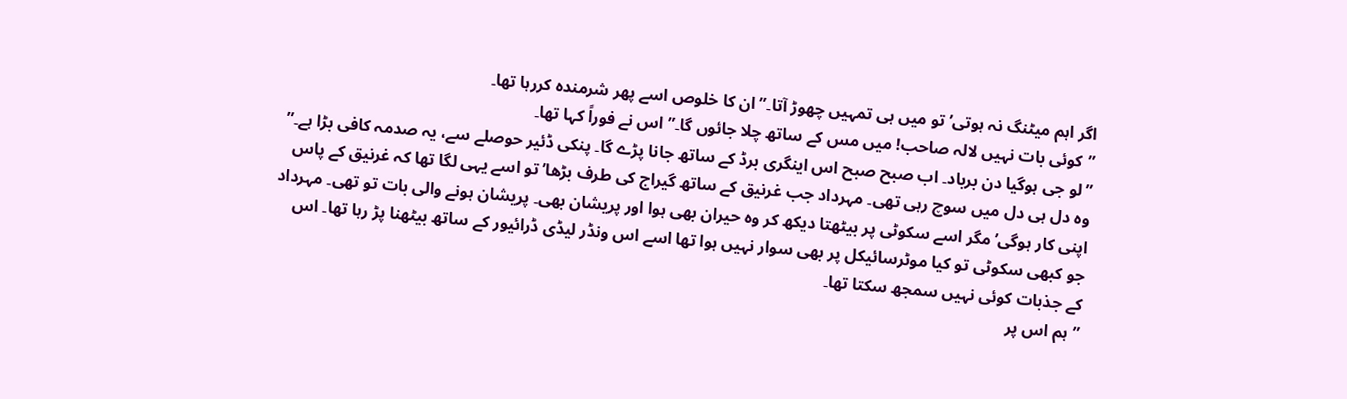اگر اہم میٹنگ نہ ہوتی’ تو میں ہی تمہیں چھوڑ آتا۔” ان کا خلوص اسے پھر شرمندہ کررہا تھا۔
”کوئی بات نہیں لالہ صاحب! میں مس کے ساتھ چلا جائوں گا۔” اس نے فوراً کہا تھا۔
”لو جی ہوگیا دن برباد۔ اب صبح صبح اس اینگری برڈ کے ساتھ جانا پڑے گا۔ پنکی ڈئیر حوصلے سے، یہ صدمہ کافی بڑا ہے۔”
وہ دل ہی دل میں سوچ رہی تھی۔ مہرداد جب غرنیق کے ساتھ گیراج کی طرف بڑھا’ تو اسے یہی لگا تھا کہ غرنیق کے پاس اپنی کار ہوگی’ مگر اسے سکوٹی پر بیٹھتا دیکھ کر وہ حیران بھی ہوا اور پریشان بھی۔ پریشان ہونے والی بات تو تھی۔ مہرداد جو کبھی سکوٹی تو کیا موٹرسائیکل پر بھی سوار نہیں ہوا تھا اسے اس ونڈر لیڈی ڈرائیور کے ساتھ بیٹھنا پڑ رہا تھا۔ اس کے جذبات کوئی نہیں سمجھ سکتا تھا۔
”ہم اس پر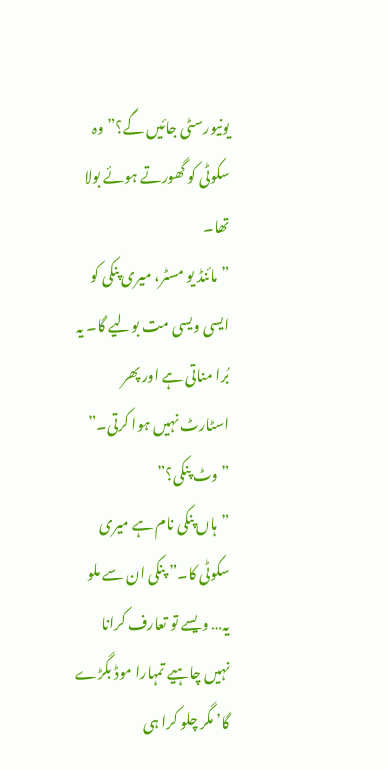یونیورسٹی جائیں گے؟” وہ سکوٹی کو گھورتے ہوئے بولا تھا۔
”مائنڈ یو مسٹر، میری پنکی کو ایسی ویسی مت بولیے گا۔ یہ بُرا مناتی ہے اور پھر اسٹارٹ نہیں ہوا کرتی۔”
”وٹ پنکی؟”
”ہاں پنکی نام ہے میری سکوٹی کا۔” پنکی ان سے ملو یہ… ویسے تو تعارف کرانا نہیں چاہیے تمہارا موڈ بگڑے گا’ مگر چلو کرا ہی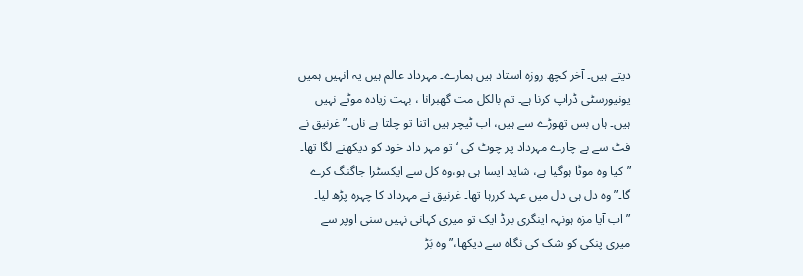دیتے ہیں۔ آخر کچھ روزہ استاد ہیں ہمارے۔ مہرداد عالم ہیں یہ انہیں ہمیں یونیورسٹی ڈراپ کرنا ہے۔ تم بالکل مت گھبرانا ، بہت زیادہ موٹے نہیں ہیں۔ ہاں بس تھوڑے سے ہیں، اب ٹیچر ہیں اتنا تو چلتا ہے ناں۔” غرنیق نے فٹ سے بے چارے مہرداد پر چوٹ کی ‘ تو مہر داد خود کو دیکھنے لگا تھا۔
”کیا وہ موٹا ہوگیا ہے، شاید ایسا ہی ہو،وہ کل سے ایکسٹرا جاگنگ کرے گا۔” وہ دل ہی دل میں عہد کررہا تھا۔ غرنیق نے مہرداد کا چہرہ پڑھ لیا۔
”اب آیا مزہ ہونہہ اینگری برڈ ایک تو میری کہانی نہیں سنی اوپر سے میری پنکی کو شک کی نگاہ سے دیکھا،” وہ بَڑ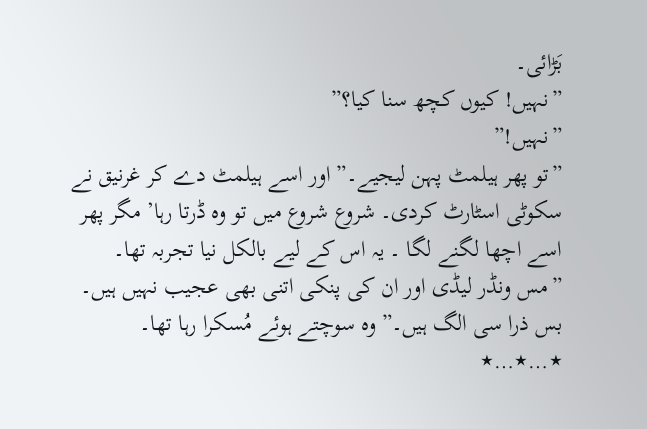بَڑائی۔
”نہیں! کیوں کچھ سنا کیا؟”
”نہیں!”
”تو پھر ہیلمٹ پہن لیجیے۔” اور اسے ہیلمٹ دے کر غرنیق نے سکوٹی اسٹارٹ کردی۔ شروع شروع میں تو وہ ڈرتا رہا’ مگر پھر اسے اچھا لگنے لگا ۔ یہ اس کے لیے بالکل نیا تجربہ تھا۔
”مس ونڈر لیڈی اور ان کی پنکی اتنی بھی عجیب نہیں ہیں۔ بس ذرا سی الگ ہیں۔” وہ سوچتے ہوئے مُسکرا رہا تھا۔
٭…٭…٭